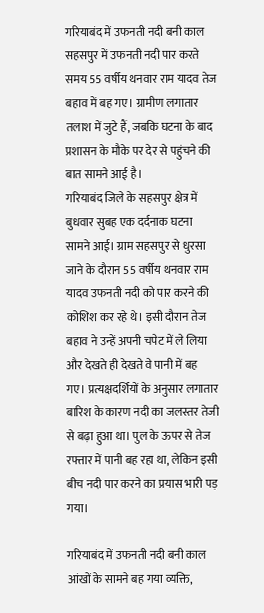गरियाबंद में उफनती नदी बनी काल सहसपुर में उफनती नदी पार करते समय 55 वर्षीय थनवार राम यादव तेज बहाव में बह गए। ग्रामीण लगातार तलाश में जुटे हैं, जबकि घटना के बाद प्रशासन के मौके पर देर से पहुंचने की बात सामने आई है।
गरियाबंद जिले के सहसपुर क्षेत्र में बुधवार सुबह एक दर्दनाक घटना सामने आई। ग्राम सहसपुर से धुरसा जाने के दौरान 55 वर्षीय थनवार राम यादव उफनती नदी को पार करने की कोशिश कर रहे थे। इसी दौरान तेज बहाव ने उन्हें अपनी चपेट में ले लिया और देखते ही देखते वे पानी में बह गए। प्रत्यक्षदर्शियों के अनुसार लगातार बारिश के कारण नदी का जलस्तर तेजी से बढ़ा हुआ था। पुल के ऊपर से तेज रफ्तार में पानी बह रहा था, लेकिन इसी बीच नदी पार करने का प्रयास भारी पड़ गया।

गरियाबंद में उफनती नदी बनी काल आंखों के सामने बह गया व्यक्ति,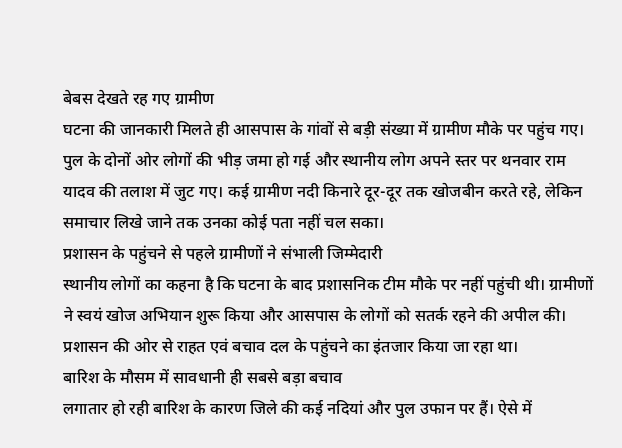बेबस देखते रह गए ग्रामीण
घटना की जानकारी मिलते ही आसपास के गांवों से बड़ी संख्या में ग्रामीण मौके पर पहुंच गए। पुल के दोनों ओर लोगों की भीड़ जमा हो गई और स्थानीय लोग अपने स्तर पर थनवार राम यादव की तलाश में जुट गए। कई ग्रामीण नदी किनारे दूर-दूर तक खोजबीन करते रहे, लेकिन समाचार लिखे जाने तक उनका कोई पता नहीं चल सका।
प्रशासन के पहुंचने से पहले ग्रामीणों ने संभाली जिम्मेदारी
स्थानीय लोगों का कहना है कि घटना के बाद प्रशासनिक टीम मौके पर नहीं पहुंची थी। ग्रामीणों ने स्वयं खोज अभियान शुरू किया और आसपास के लोगों को सतर्क रहने की अपील की। प्रशासन की ओर से राहत एवं बचाव दल के पहुंचने का इंतजार किया जा रहा था।
बारिश के मौसम में सावधानी ही सबसे बड़ा बचाव
लगातार हो रही बारिश के कारण जिले की कई नदियां और पुल उफान पर हैं। ऐसे में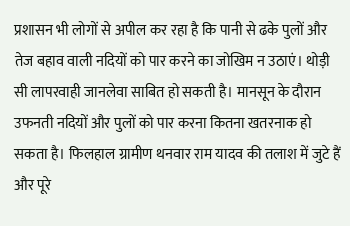प्रशासन भी लोगों से अपील कर रहा है कि पानी से ढके पुलों और तेज बहाव वाली नदियों को पार करने का जोखिम न उठाएं। थोड़ी सी लापरवाही जानलेवा साबित हो सकती है। मानसून के दौरान उफनती नदियों और पुलों को पार करना कितना खतरनाक हो सकता है। फिलहाल ग्रामीण थनवार राम यादव की तलाश में जुटे हैं और पूरे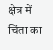क्षेत्र में चिंता का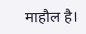माहौल है।